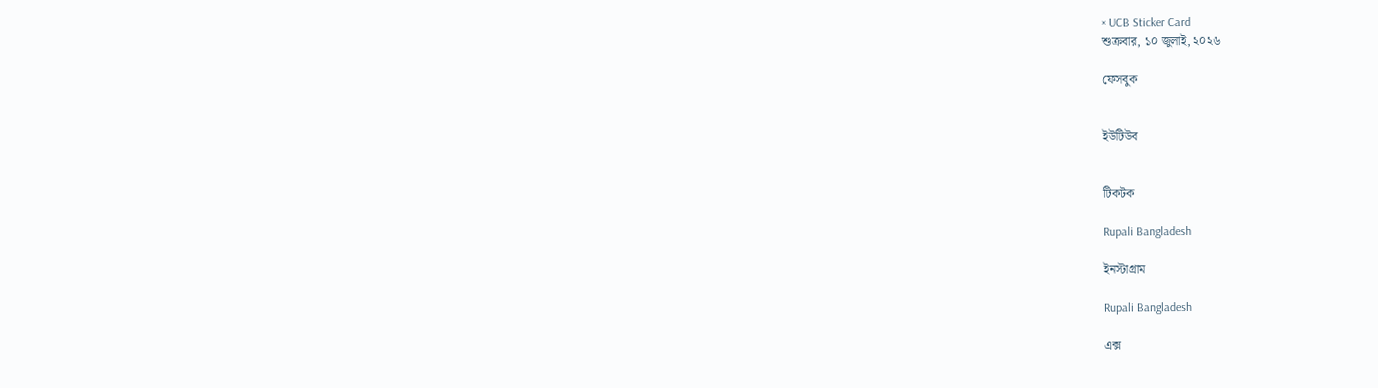× UCB Sticker Card
শুক্রবার, ১০ জুলাই, ২০২৬

ফেসবুক


ইউটিউব


টিকটক

Rupali Bangladesh

ইনস্টাগ্রাম

Rupali Bangladesh

এক্স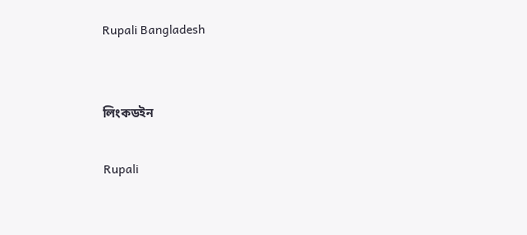Rupali Bangladesh


লিংকডইন

Rupali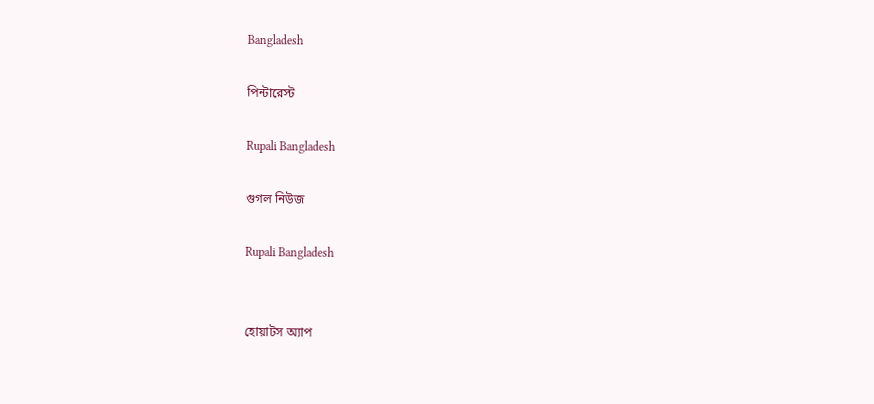Bangladesh

পিন্টারেস্ট

Rupali Bangladesh

গুগল নিউজ

Rupali Bangladesh


হোয়াটস অ্যাপ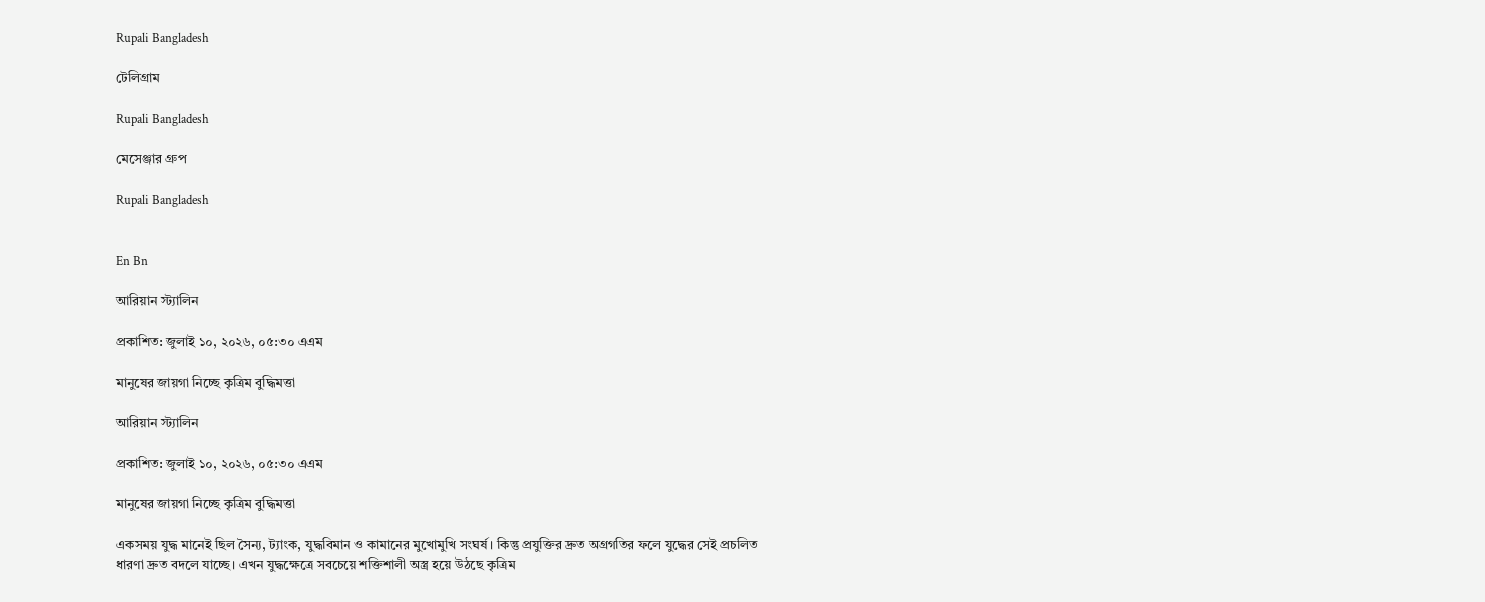Rupali Bangladesh

টেলিগ্রাম

Rupali Bangladesh

মেসেঞ্জার গ্রুপ

Rupali Bangladesh


En Bn

আরিয়ান স্ট্যালিন

প্রকাশিত: জুলাই ১০, ২০২৬, ০৫:৩০ এএম

মানুষের জায়গা নিচ্ছে কৃত্রিম বুদ্ধিমত্তা

আরিয়ান স্ট্যালিন

প্রকাশিত: জুলাই ১০, ২০২৬, ০৫:৩০ এএম

মানুষের জায়গা নিচ্ছে কৃত্রিম বুদ্ধিমত্তা

একসময় যুদ্ধ মানেই ছিল সৈন্য, ট্যাংক, যুদ্ধবিমান ও কামানের মুখোমুখি সংঘর্ষ। কিন্তু প্রযুক্তির দ্রুত অগ্রগতির ফলে যুদ্ধের সেই প্রচলিত ধারণা দ্রুত বদলে যাচ্ছে। এখন যুদ্ধক্ষেত্রে সবচেয়ে শক্তিশালী অস্ত্র হয়ে উঠছে কৃত্রিম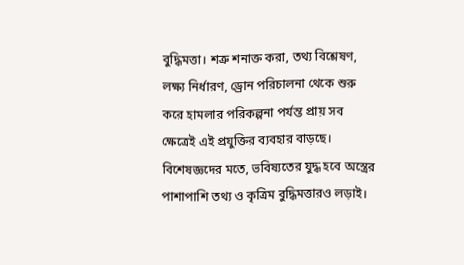বুদ্ধিমত্তা। শত্রু শনাক্ত করা, তথ্য বিশ্লেষণ, লক্ষ্য নির্ধারণ, ড্রোন পরিচালনা থেকে শুরু করে হামলার পরিকল্পনা পর্যন্ত প্রায় সব ক্ষেত্রেই এই প্রযুক্তির ব্যবহার বাড়ছে। বিশেষজ্ঞদের মতে, ভবিষ্যতের যুদ্ধ হবে অস্ত্রের পাশাপাশি তথ্য ও কৃত্রিম বুদ্ধিমত্তারও লড়াই।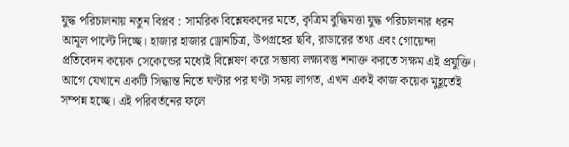যুদ্ধ পরিচালনায় নতুন বিপ্লব : সামরিক বিশ্লেষকদের মতে, কৃত্রিম বুদ্ধিমত্তা যুদ্ধ পরিচালনার ধরন আমূল পাল্টে দিচ্ছে। হাজার হাজার ড্রোনচিত্র, উপগ্রহের ছবি, রাডারের তথ্য এবং গোয়েন্দা প্রতিবেদন কয়েক সেকেন্ডের মধ্যেই বিশ্লেষণ করে সম্ভাব্য লক্ষ্যবস্তু শনাক্ত করতে সক্ষম এই প্রযুক্তি। আগে যেখানে একটি সিদ্ধান্ত নিতে ঘণ্টার পর ঘণ্টা সময় লাগত, এখন একই কাজ কয়েক মুহূর্তেই সম্পন্ন হচ্ছে। এই পরিবর্তনের ফলে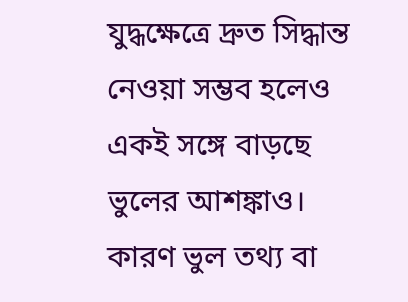যুদ্ধক্ষেত্রে দ্রুত সিদ্ধান্ত নেওয়া সম্ভব হলেও একই সঙ্গে বাড়ছে ভুলের আশঙ্কাও। কারণ ভুল তথ্য বা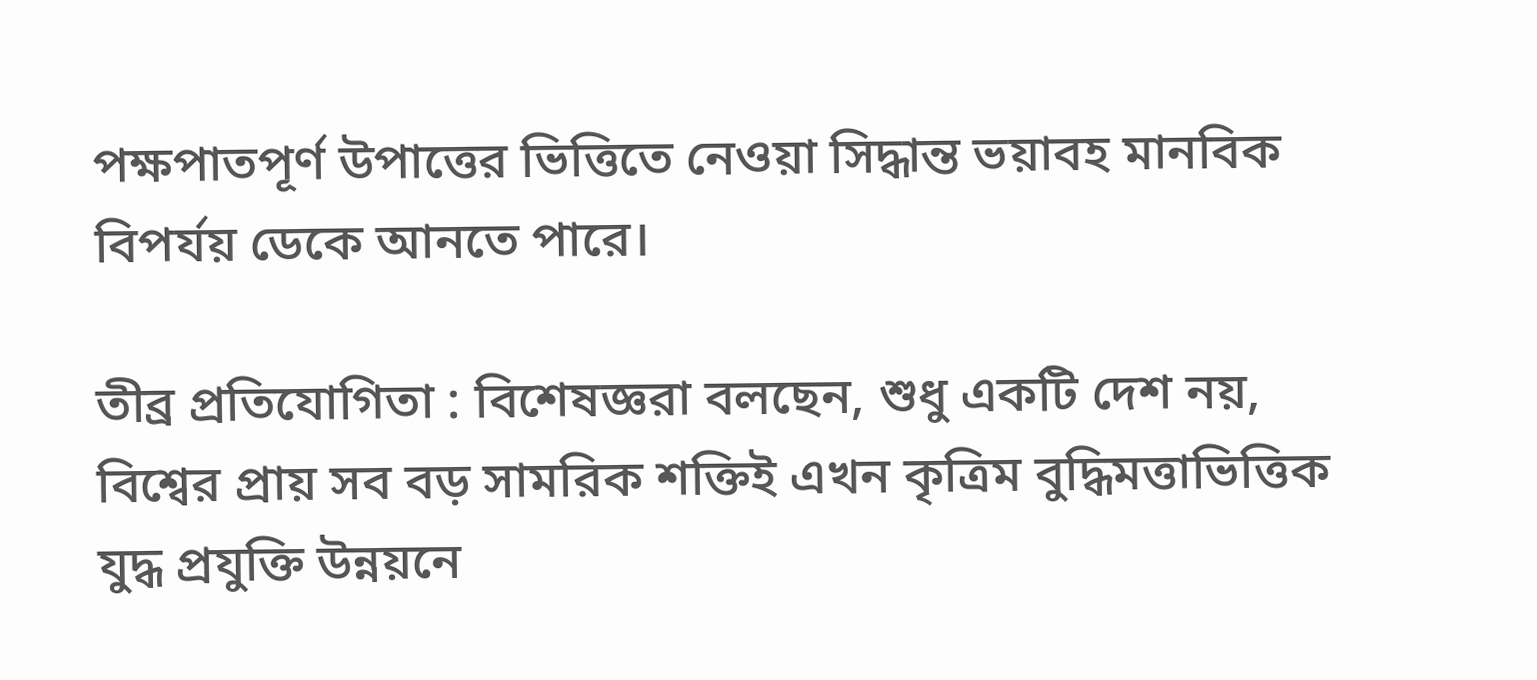পক্ষপাতপূর্ণ উপাত্তের ভিত্তিতে নেওয়া সিদ্ধান্ত ভয়াবহ মানবিক বিপর্যয় ডেকে আনতে পারে।

তীব্র প্রতিযোগিতা : বিশেষজ্ঞরা বলছেন, শুধু একটি দেশ নয়, বিশ্বের প্রায় সব বড় সামরিক শক্তিই এখন কৃত্রিম বুদ্ধিমত্তাভিত্তিক যুদ্ধ প্রযুক্তি উন্নয়নে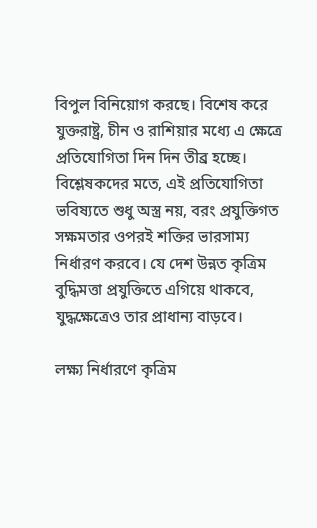বিপুল বিনিয়োগ করছে। বিশেষ করে যুক্তরাষ্ট্র, চীন ও রাশিয়ার মধ্যে এ ক্ষেত্রে প্রতিযোগিতা দিন দিন তীব্র হচ্ছে। বিশ্লেষকদের মতে, এই প্রতিযোগিতা ভবিষ্যতে শুধু অস্ত্র নয়, বরং প্রযুক্তিগত সক্ষমতার ওপরই শক্তির ভারসাম্য নির্ধারণ করবে। যে দেশ উন্নত কৃত্রিম বুদ্ধিমত্তা প্রযুক্তিতে এগিয়ে থাকবে, যুদ্ধক্ষেত্রেও তার প্রাধান্য বাড়বে।

লক্ষ্য নির্ধারণে কৃত্রিম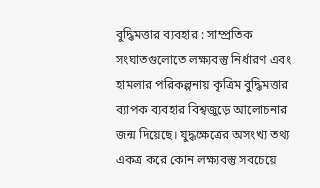বুদ্ধিমত্তার ব্যবহার : সাম্প্রতিক সংঘাতগুলোতে লক্ষ্যবস্তু নির্ধারণ এবং হামলার পরিকল্পনায় কৃত্রিম বুদ্ধিমত্তার ব্যাপক ব্যবহার বিশ্বজুড়ে আলোচনার জন্ম দিয়েছে। যুদ্ধক্ষেত্রের অসংখ্য তথ্য একত্র করে কোন লক্ষ্যবস্তু সবচেয়ে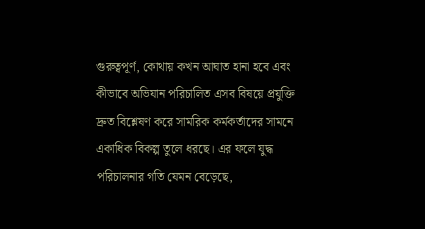গুরুত্বপূর্ণ, কোথায় কখন আঘাত হানা হবে এবং কীভাবে অভিযান পরিচালিত এসব বিষয়ে প্রযুক্তি দ্রুত বিশ্লেষণ করে সামরিক কর্মকর্তাদের সামনে একাধিক বিকল্প তুলে ধরছে। এর ফলে যুদ্ধ পরিচালনার গতি যেমন বেড়েছে,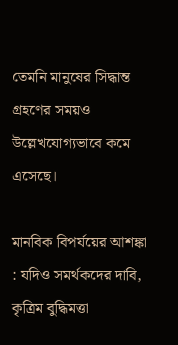তেমনি মানুষের সিদ্ধান্ত গ্রহণের সময়ও উল্লেখযোগ্যভাবে কমে এসেছে।

মানবিক বিপর্যয়ের আশঙ্কা : যদিও সমর্থকদের দাবি, কৃত্রিম বুদ্ধিমত্তা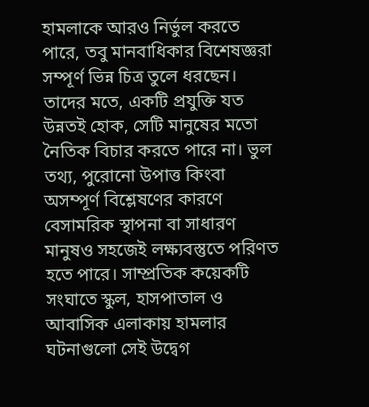হামলাকে আরও নির্ভুল করতে পারে, তবু মানবাধিকার বিশেষজ্ঞরা সম্পূর্ণ ভিন্ন চিত্র তুলে ধরছেন। তাদের মতে, একটি প্রযুক্তি যত উন্নতই হোক, সেটি মানুষের মতো নৈতিক বিচার করতে পারে না। ভুল তথ্য, পুরোনো উপাত্ত কিংবা অসম্পূর্ণ বিশ্লেষণের কারণে বেসামরিক স্থাপনা বা সাধারণ মানুষও সহজেই লক্ষ্যবস্তুতে পরিণত হতে পারে। সাম্প্রতিক কয়েকটি সংঘাতে স্কুল, হাসপাতাল ও আবাসিক এলাকায় হামলার ঘটনাগুলো সেই উদ্বেগ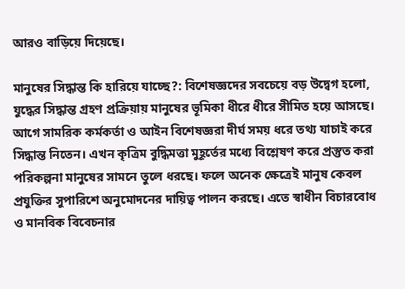আরও বাড়িয়ে দিয়েছে।

মানুষের সিদ্ধান্ত কি হারিয়ে যাচ্ছে?: বিশেষজ্ঞদের সবচেয়ে বড় উদ্বেগ হলো, যুদ্ধের সিদ্ধান্ত গ্রহণ প্রক্রিয়ায় মানুষের ভূমিকা ধীরে ধীরে সীমিত হয়ে আসছে। আগে সামরিক কর্মকর্তা ও আইন বিশেষজ্ঞরা দীর্ঘ সময় ধরে তথ্য যাচাই করে সিদ্ধান্ত নিতেন। এখন কৃত্রিম বুদ্ধিমত্তা মুহূর্তের মধ্যে বিশ্লেষণ করে প্রস্তুত করা পরিকল্পনা মানুষের সামনে তুলে ধরছে। ফলে অনেক ক্ষেত্রেই মানুষ কেবল প্রযুক্তির সুপারিশে অনুমোদনের দায়িত্ব পালন করছে। এতে স্বাধীন বিচারবোধ ও মানবিক বিবেচনার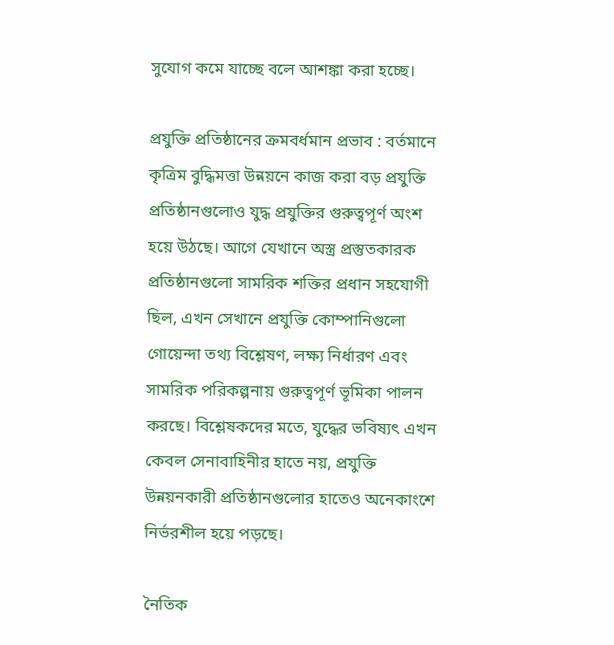সুযোগ কমে যাচ্ছে বলে আশঙ্কা করা হচ্ছে।

প্রযুক্তি প্রতিষ্ঠানের ক্রমবর্ধমান প্রভাব : বর্তমানে কৃত্রিম বুদ্ধিমত্তা উন্নয়নে কাজ করা বড় প্রযুক্তি প্রতিষ্ঠানগুলোও যুদ্ধ প্রযুক্তির গুরুত্বপূর্ণ অংশ হয়ে উঠছে। আগে যেখানে অস্ত্র প্রস্তুতকারক প্রতিষ্ঠানগুলো সামরিক শক্তির প্রধান সহযোগী ছিল, এখন সেখানে প্রযুক্তি কোম্পানিগুলো গোয়েন্দা তথ্য বিশ্লেষণ, লক্ষ্য নির্ধারণ এবং সামরিক পরিকল্পনায় গুরুত্বপূর্ণ ভূমিকা পালন করছে। বিশ্লেষকদের মতে, যুদ্ধের ভবিষ্যৎ এখন কেবল সেনাবাহিনীর হাতে নয়, প্রযুক্তি উন্নয়নকারী প্রতিষ্ঠানগুলোর হাতেও অনেকাংশে নির্ভরশীল হয়ে পড়ছে।

নৈতিক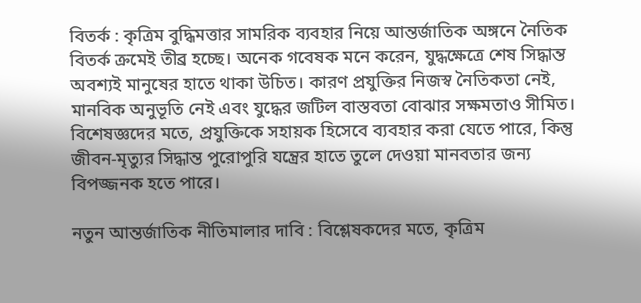বিতর্ক : কৃত্রিম বুদ্ধিমত্তার সামরিক ব্যবহার নিয়ে আন্তর্জাতিক অঙ্গনে নৈতিক বিতর্ক ক্রমেই তীব্র হচ্ছে। অনেক গবেষক মনে করেন, যুদ্ধক্ষেত্রে শেষ সিদ্ধান্ত অবশ্যই মানুষের হাতে থাকা উচিত। কারণ প্রযুক্তির নিজস্ব নৈতিকতা নেই, মানবিক অনুভূতি নেই এবং যুদ্ধের জটিল বাস্তবতা বোঝার সক্ষমতাও সীমিত। বিশেষজ্ঞদের মতে, প্রযুক্তিকে সহায়ক হিসেবে ব্যবহার করা যেতে পারে, কিন্তু জীবন-মৃত্যুর সিদ্ধান্ত পুরোপুরি যন্ত্রের হাতে তুলে দেওয়া মানবতার জন্য বিপজ্জনক হতে পারে।

নতুন আন্তর্জাতিক নীতিমালার দাবি : বিশ্লেষকদের মতে, কৃত্রিম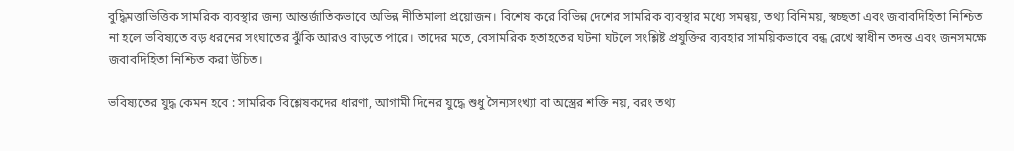বুদ্ধিমত্তাভিত্তিক সামরিক ব্যবস্থার জন্য আন্তর্জাতিকভাবে অভিন্ন নীতিমালা প্রয়োজন। বিশেষ করে বিভিন্ন দেশের সামরিক ব্যবস্থার মধ্যে সমন্বয়, তথ্য বিনিময়, স্বচ্ছতা এবং জবাবদিহিতা নিশ্চিত না হলে ভবিষ্যতে বড় ধরনের সংঘাতের ঝুঁকি আরও বাড়তে পারে। তাদের মতে, বেসামরিক হতাহতের ঘটনা ঘটলে সংশ্লিষ্ট প্রযুক্তির ব্যবহার সাময়িকভাবে বন্ধ রেখে স্বাধীন তদন্ত এবং জনসমক্ষে জবাবদিহিতা নিশ্চিত করা উচিত।

ভবিষ্যতের যুদ্ধ কেমন হবে : সামরিক বিশ্লেষকদের ধারণা, আগামী দিনের যুদ্ধে শুধু সৈন্যসংখ্যা বা অস্ত্রের শক্তি নয়, বরং তথ্য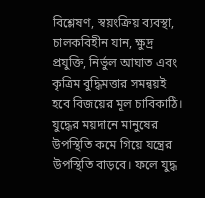বিশ্লেষণ, স্বয়ংক্রিয় ব্যবস্থা, চালকবিহীন যান, ক্ষুদ্র প্রযুক্তি, নির্ভুল আঘাত এবং কৃত্রিম বুদ্ধিমত্তার সমন্বয়ই হবে বিজয়ের মূল চাবিকাঠি। যুদ্ধের ময়দানে মানুষের উপস্থিতি কমে গিয়ে যন্ত্রের উপস্থিতি বাড়বে। ফলে যুদ্ধ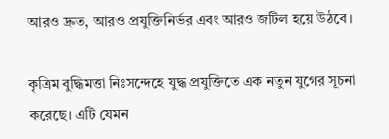আরও দ্রুত, আরও প্রযুক্তিনির্ভর এবং আরও জটিল হয়ে উঠবে।

কৃত্রিম বুদ্ধিমত্তা নিঃসন্দেহে যুদ্ধ প্রযুক্তিতে এক নতুন যুগের সূচনা করেছে। এটি যেমন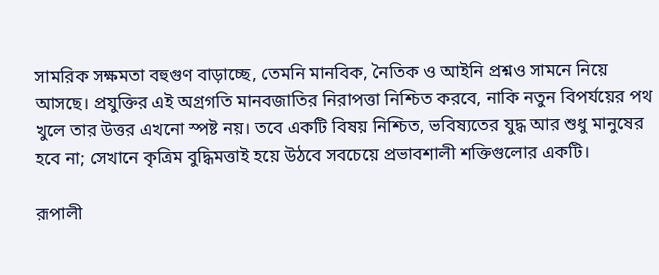সামরিক সক্ষমতা বহুগুণ বাড়াচ্ছে, তেমনি মানবিক, নৈতিক ও আইনি প্রশ্নও সামনে নিয়ে আসছে। প্রযুক্তির এই অগ্রগতি মানবজাতির নিরাপত্তা নিশ্চিত করবে, নাকি নতুন বিপর্যয়ের পথ খুলে তার উত্তর এখনো স্পষ্ট নয়। তবে একটি বিষয় নিশ্চিত, ভবিষ্যতের যুদ্ধ আর শুধু মানুষের হবে না; সেখানে কৃত্রিম বুদ্ধিমত্তাই হয়ে উঠবে সবচেয়ে প্রভাবশালী শক্তিগুলোর একটি।

রূপালী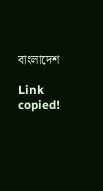বাংলাদেশ

Link copied!